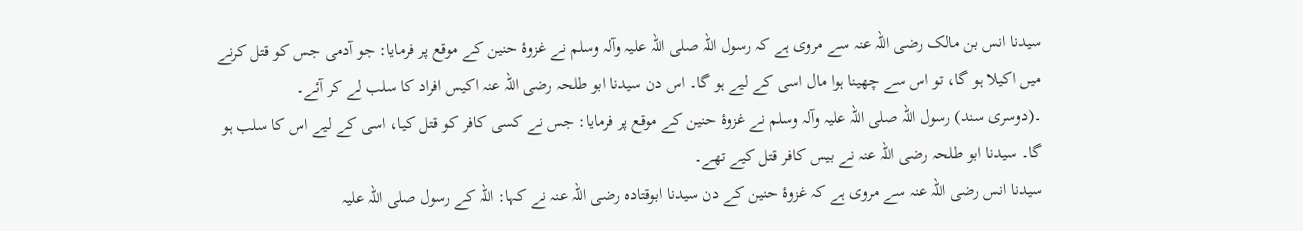سیدنا انس بن مالک رضی اللہ عنہ سے مروی ہے کہ رسول اللہ صلی اللہ علیہ وآلہ وسلم نے غزوۂ حنین کے موقع پر فرمایا: جو آدمی جس کو قتل کرنے میں اکیلا ہو گا، تو اس سے چھینا ہوا مال اسی کے لیے ہو گا۔ اس دن سیدنا ابو طلحہ رضی اللہ عنہ اکیس افراد کا سلب لے کر آئے۔
۔(دوسری سند) رسول اللہ صلی اللہ علیہ وآلہ وسلم نے غزوۂ حنین کے موقع پر فرمایا: جس نے کسی کافر کو قتل کیا، اسی کے لیے اس کا سلب ہو گا۔ سیدنا ابو طلحہ رضی اللہ عنہ نے بیس کافر قتل کیے تھے۔
سیدنا انس رضی اللہ عنہ سے مروی ہے کہ غزوۂ حنین کے دن سیدنا ابوقتادہ رضی اللہ عنہ نے کہا: اللہ کے رسول صلی اللہ علیہ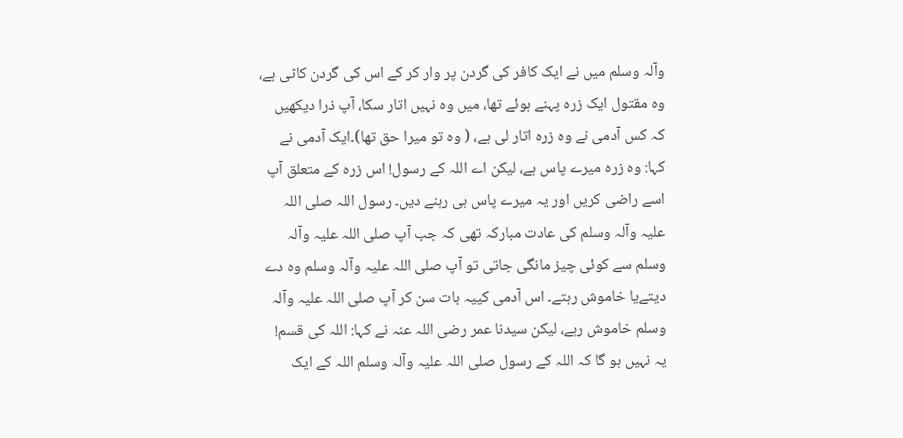وآلہ وسلم میں نے ایک کافر کی گردن پر وار کر کے اس کی گردن کاٹی ہے، وہ مقتول ایک زرہ پہنے ہوئے تھا، میں وہ نہیں اتار سکا، آپ ذرا دیکھیں کہ کس آدمی نے وہ زرہ اتار لی ہے، ( وہ تو میرا حق تھا)۔ایک آدمی نے کہا: وہ زرہ میرے پاس ہے، لیکن اے اللہ کے رسول! اس زرہ کے متعلق آپ اسے راضی کریں اور یہ میرے پاس ہی رہنے دیں۔ رسول اللہ صلی اللہ علیہ وآلہ وسلم کی عادت مبارکہ تھی کہ جب آپ صلی اللہ علیہ وآلہ وسلم سے کوئی چیز مانگی جاتی تو آپ صلی اللہ علیہ وآلہ وسلم وہ دے دیتےیا خاموش رہتے۔ اس آدمی کییہ بات سن کر آپ صلی اللہ علیہ وآلہ وسلم خاموش رہے، لیکن سیدنا عمر رضی اللہ عنہ نے کہا: اللہ کی قسم! یہ نہیں ہو گا کہ اللہ کے رسول صلی اللہ علیہ وآلہ وسلم اللہ کے ایک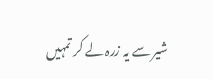شیر سے یہ زرہ لے کر تمہیں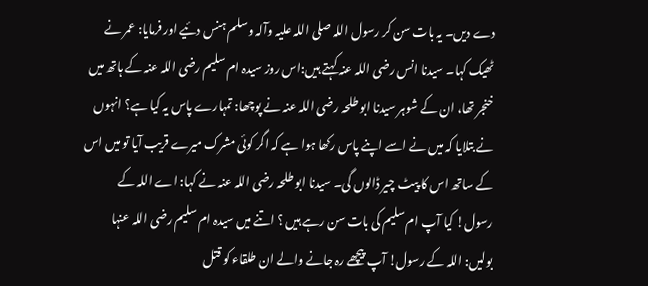دے دیں۔ یہ بات سن کر رسول اللہ صلی اللہ علیہ وآلہ وسلم ہنس دئیے اور فرمایا: عمر نے ٹھیک کہا۔ سیدنا انس رضی اللہ عنہ کہتے ہیں:اس روز سیدہ ام سلیم رضی اللہ عنہ کے ہاتھ میں خنجر تھا، ان کے شوہر سیدنا ابو طلحہ رضی اللہ عنہ نے پوچھا: تمہارے پاس یہ کیا ہے؟ انہوں نے بتلایا کہ میں نے اسے اپنے پاس رکھا ہوا ہے کہ اگر کوئی مشرک میرے قریب آیا تو میں اس کے ساتھ اس کا پیٹ چیر ڈالوں گی۔ سیدنا ابو طلحہ رضی اللہ عنہ نے کہا: اے اللہ کے رسول! کیا آپ ام سلیم کی بات سن رہے ہیں ؟ اتنے میں سیدہ ام سلیم رضی اللہ عنہا بولیں: اللہ کے رسول! آپ پیچھے رہ جانے والے ان طلقاء کو قتل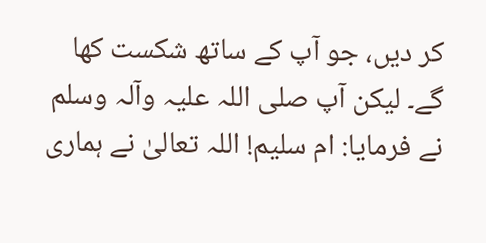کر دیں، جو آپ کے ساتھ شکست کھا گے۔ لیکن آپ صلی اللہ علیہ وآلہ وسلم نے فرمایا: ام سلیم! اللہ تعالیٰ نے ہماری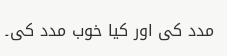مدد کی اور کیا خوب مدد کی۔